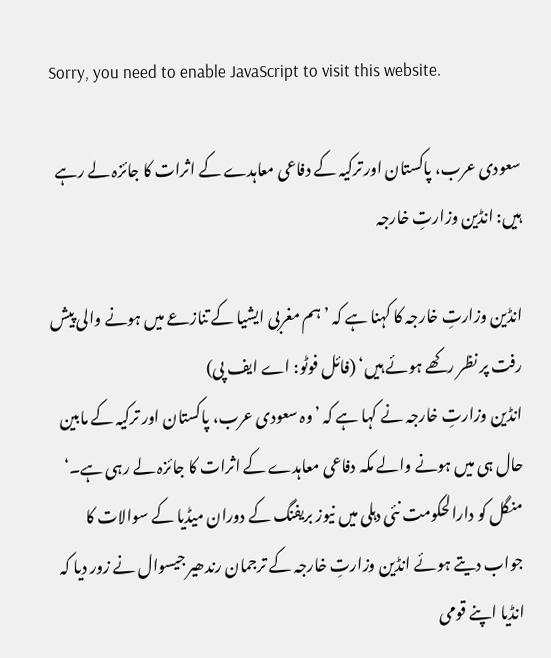Sorry, you need to enable JavaScript to visit this website.

سعودی عرب، پاکستان اور ترکیہ کے دفاعی معاہدے کے اثرات کا جائزہ لے رہے ہیں: انڈین وزارتِ خارجہ

انڈین وزارتِ خارجہ کا کہنا ہے کہ ’ہم مغربی ایشیا کے تنازعے میں ہونے والی پیش رفت پر نظر رکھے ہوئے ہیں‘ (فائل فوٹو: اے ایف پی)
انڈین وزارتِ خارجہ نے کہا ہے کہ ’وہ سعودی عرب، پاکستان اور ترکیہ کے مابین حال ہی میں ہونے والے مکہ دفاعی معاہدے کے اثرات کا جائزہ لے رہی ہے۔‘
منگل کو دارالحکومت نئی دہلی میں نیوز بریفنگ کے دوران میڈیا کے سوالات کا جواب دیتے ہوئے انڈین وزارتِ خارجہ کے ترجمان رندھیر جیسوال نے زور دیا کہ انڈیا اپنے قومی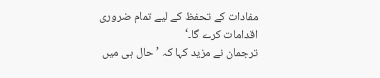مفادات کے تحفظ کے لیے تمام ضروری اقدامات کرے گا۔‘
ترجمان نے مزید کہا کہ ’حال ہی میں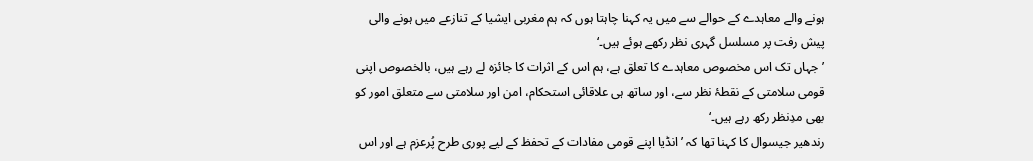ہونے والے معاہدے کے حوالے سے میں یہ کہنا چاہتا ہوں کہ ہم مغربی ایشیا کے تنازعے میں ہونے والی پیش رفت پر مسلسل گہری نظر رکھے ہوئے ہیں۔‘
’جہاں تک اس مخصوص معاہدے کا تعلق ہے، ہم اس کے اثرات کا جائزہ لے رہے ہیں، بالخصوص اپنی قومی سلامتی کے نقطۂ نظر سے، اور ساتھ ہی علاقائی استحکام، امن اور سلامتی سے متعلق امور کو بھی مدِنظر رکھ رہے ہیں۔‘
رندھیر جیسوال کا کہنا تھا کہ ’انڈیا اپنے قومی مفادات کے تحفظ کے لیے پوری طرح پُرعزم ہے اور اس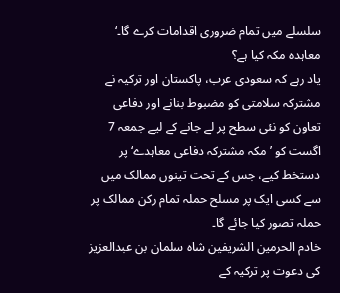سلسلے میں تمام ضروری اقدامات کرے گا۔‘
معاہدہ مکہ کیا ہے؟
یاد رہے کہ سعودی عرب، پاکستان اور ترکیہ نے مشترکہ سلامتی کو مضبوط بنانے اور دفاعی تعاون کو نئی سطح پر لے جانے کے لیے جمعہ 7 اگست کو ’مکہ مشترکہ دفاعی معاہدے‘ پر دستخط کیے، جس کے تحت تینوں ممالک میں سے کسی ایک پر مسلح حملہ تمام رکن ممالک پر حملہ تصور کیا جائے گا۔
خادم الحرمین الشریفین شاہ سلمان بن عبدالعزیز کی دعوت پر ترکیہ کے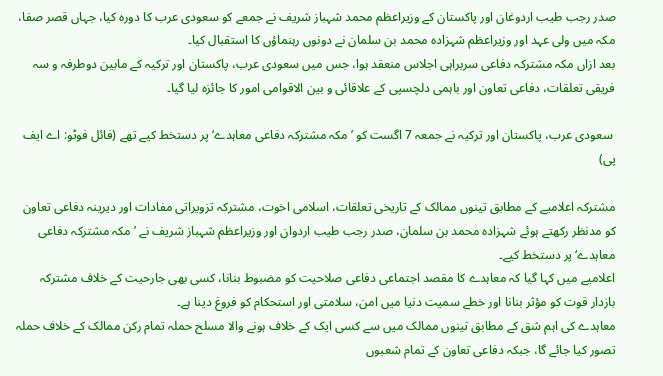صدر رجب طیب اردوغان اور پاکستان کے وزیراعظم محمد شہباز شریف نے جمعے کو سعودی عرب کا دورہ کیا، جہاں قصر صفا، مکہ میں ولی عہد اور وزیراعظم شہزادہ محمد بن سلمان نے دونوں رہنماؤں کا استقبال کیا۔
بعد ازاں مکہ مشترکہ دفاعی سربراہی اجلاس منعقد ہوا، جس میں سعودی عرب، پاکستان اور ترکیہ کے مابین دوطرفہ و سہ فریقی تعلقات، دفاعی تعاون اور باہمی دلچسپی کے علاقائی و بین الاقوامی امور کا جائزہ لیا گیا۔

 سعودی عرب، پاکستان اور ترکیہ نے جمعہ 7 اگست کو ’مکہ مشترکہ دفاعی معاہدے‘ پر دستخط کیے تھے (فائل فوٹو: اے ایف پی)

مشترکہ اعلامیے کے مطابق تینوں ممالک کے تاریخی تعلقات، اسلامی اخوت، مشترکہ تزویراتی مفادات اور دیرینہ دفاعی تعاون کو مدنظر رکھتے ہوئے شہزادہ محمد بن سلمان، صدر رجب طیب اردوان اور وزیراعظم شہباز شریف نے ’مکہ مشترکہ دفاعی معاہدے‘ پر دستخط کیے۔
اعلامیے میں کہا گیا کہ معاہدے کا مقصد اجتماعی دفاعی صلاحیت کو مضبوط بنانا، کسی بھی جارحیت کے خلاف مشترکہ بازدار قوت کو مؤثر بنانا اور خطے سمیت دنیا میں امن، سلامتی اور استحکام کو فروغ دینا ہے۔
معاہدے کی اہم شق کے مطابق تینوں ممالک میں سے کسی ایک کے خلاف ہونے والا مسلح حملہ تمام رکن ممالک کے خلاف حملہ تصور کیا جائے گا، جبکہ دفاعی تعاون کے تمام شعبوں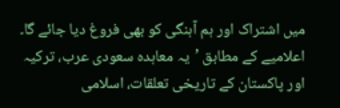میں اشتراک اور ہم آہنگی کو بھی فروغ دیا جائے گا۔
اعلامیے کے مطابق ’یہ معاہدہ سعودی عرب، ترکیہ اور پاکستان کے تاریخی تعلقات، اسلامی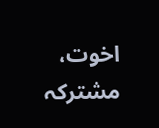اخوت، مشترکہ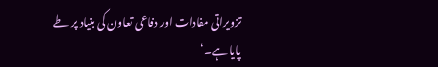تزویراتی مفادات اور دفاعی تعاون کی بنیاد پر طے پایا ہے۔‘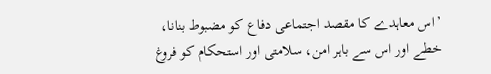’اس معاہدے کا مقصد اجتماعی دفاع کو مضبوط بنانا، خطے اور اس سے باہر امن، سلامتی اور استحکام کو فروغ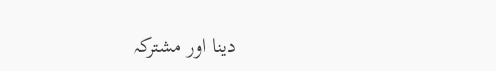دینا اور مشترکہ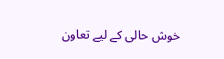خوش حالی کے لیے تعاون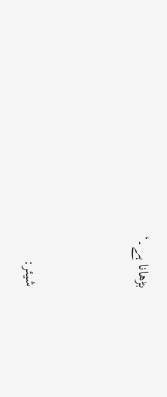بڑھانا ہے۔‘



شیئر: